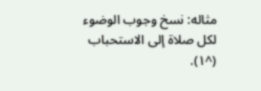مثاله: نسخ وجوب الوضوء لكل صلاة إلى الاستحباب (^١).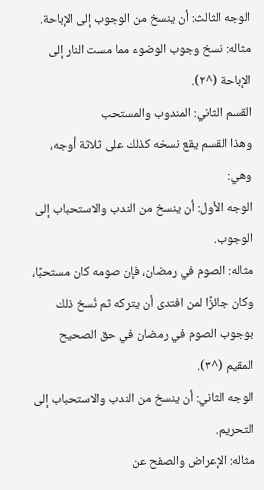الوجه الثالث: أن ينسخ من الوجوب إلى الإباحة.
مثاله: نسخ وجوب الوضوء مما مست النار إلى الإباحة (^٢).
القسم الثاني: المندوب والمستحب
وهذا القسم يقع نسخه كذلك على ثلاثة أوجه، وهي:
الوجه الأول: أن ينسخ من الندب والاستحباب إلى الوجوب.
مثاله: الصوم في رمضان، فإن صومه كان مستحبًا، وكان جائزًا لمن افتدى أن يتركه ثم نُسخ ذلك بوجوب الصوم في رمضان في حق الصحيح المقيم (^٣).
الوجه الثاني: أن ينسخ من الندب والاستحباب إلى التحريم.
مثاله: الإعراض والصفح عن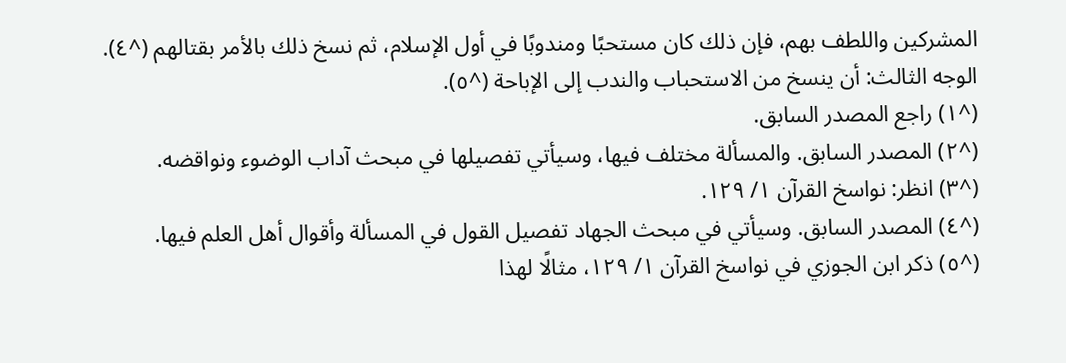المشركين واللطف بهم، فإن ذلك كان مستحبًا ومندوبًا في أول الإسلام، ثم نسخ ذلك بالأمر بقتالهم (^٤).
الوجه الثالث: أن ينسخ من الاستحباب والندب إلى الإباحة (^٥).
(^١) راجع المصدر السابق.
(^٢) المصدر السابق. والمسألة مختلف فيها، وسيأتي تفصيلها في مبحث آداب الوضوء ونواقضه.
(^٣) انظر: نواسخ القرآن ١/ ١٢٩.
(^٤) المصدر السابق. وسيأتي في مبحث الجهاد تفصيل القول في المسألة وأقوال أهل العلم فيها.
(^٥) ذكر ابن الجوزي في نواسخ القرآن ١/ ١٢٩، مثالًا لهذا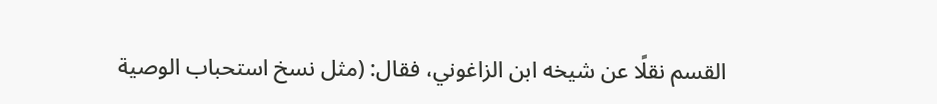القسم نقلًا عن شيخه ابن الزاغوني، فقال: (مثل نسخ استحباب الوصية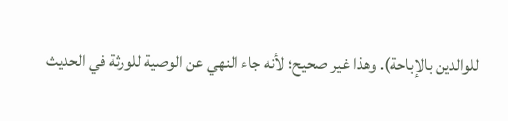للوالدين بالإباحة). وهذا غير صحيح؛ لأنه جاء النهي عن الوصية للورثة في الحديث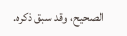الصحيح، وقد سبق ذكره.